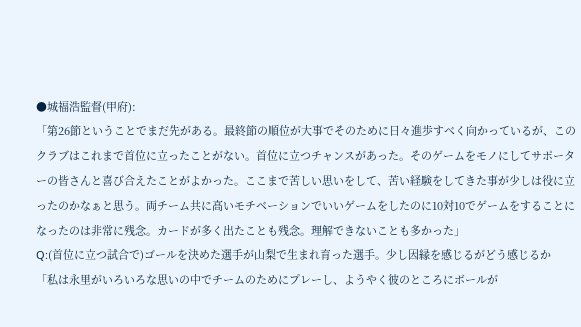●城福浩監督(甲府):
「第26節ということでまだ先がある。最終節の順位が大事でそのために日々進歩すべく向かっているが、このクラブはこれまで首位に立ったことがない。首位に立つチャンスがあった。そのゲームをモノにしてサポーターの皆さんと喜び合えたことがよかった。ここまで苦しい思いをして、苦い経験をしてきた事が少しは役に立ったのかなぁと思う。両チーム共に高いモチベーションでいいゲームをしたのに10対10でゲームをすることになったのは非常に残念。カードが多く出たことも残念。理解できないことも多かった」
Q:(首位に立つ試合で)ゴールを決めた選手が山梨で生まれ育った選手。少し因縁を感じるがどう感じるか
「私は永里がいろいろな思いの中でチームのためにプレーし、ようやく彼のところにボールが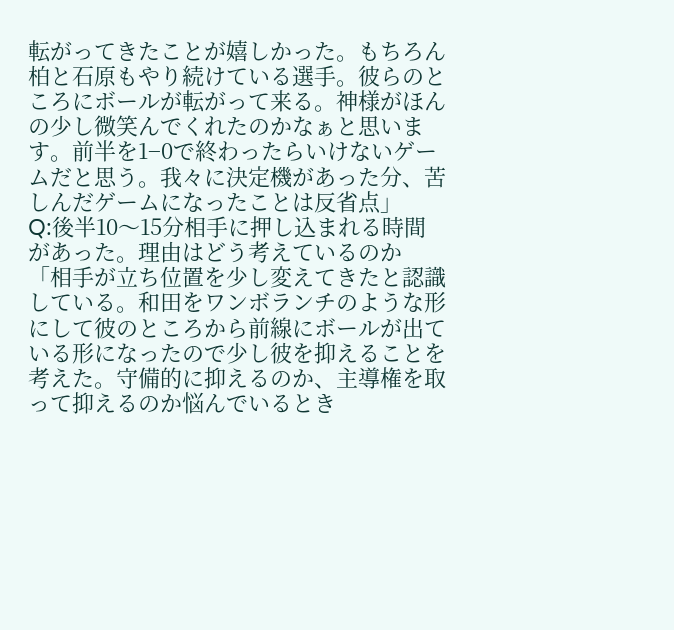転がってきたことが嬉しかった。もちろん柏と石原もやり続けている選手。彼らのところにボールが転がって来る。神様がほんの少し微笑んでくれたのかなぁと思います。前半を1−0で終わったらいけないゲームだと思う。我々に決定機があった分、苦しんだゲームになったことは反省点」
Q:後半10〜15分相手に押し込まれる時間があった。理由はどう考えているのか
「相手が立ち位置を少し変えてきたと認識している。和田をワンボランチのような形にして彼のところから前線にボールが出ている形になったので少し彼を抑えることを考えた。守備的に抑えるのか、主導権を取って抑えるのか悩んでいるとき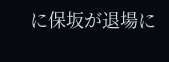に保坂が退場に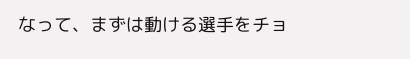なって、まずは動ける選手をチョ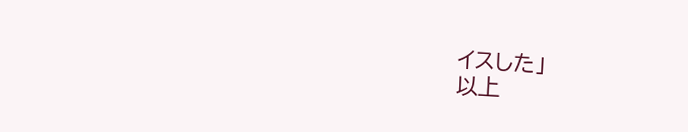イスした」
以上